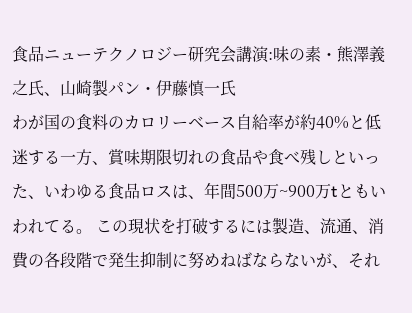食品ニューテクノロジー研究会講演:味の素・熊澤義之氏、山崎製パン・伊藤慎一氏
わが国の食料のカロリーベース自給率が約40%と低迷する一方、賞味期限切れの食品や食べ残しといった、いわゆる食品ロスは、年間500万~900万tともいわれてる。 この現状を打破するには製造、流通、消費の各段階で発生抑制に努めねばならないが、それ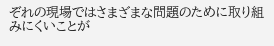ぞれの現場ではさまざまな問題のために取り組みにくいことが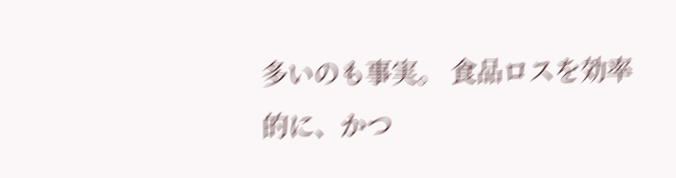多いのも事実。 食品ロスを効率的に、かつ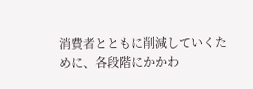消費者とともに削減していくために、各段階にかかわ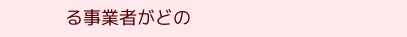る事業者がどの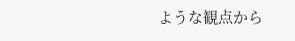ような観点から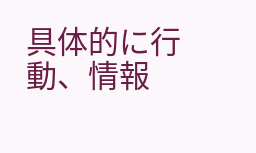具体的に行動、情報